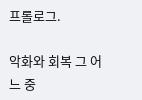프롤로그.

악화와 회복 그 어느 중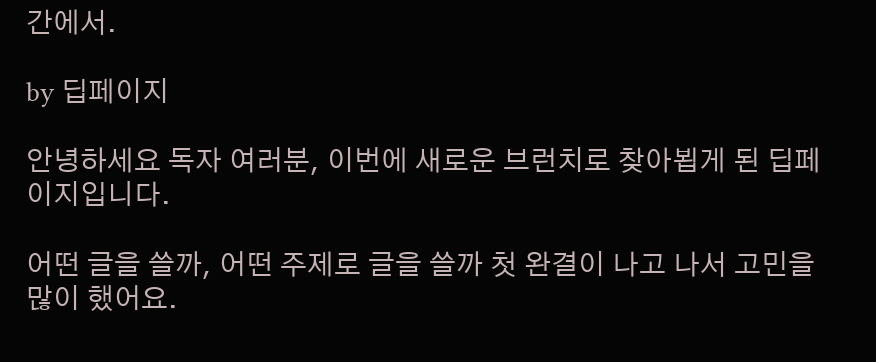간에서.

by 딥페이지

안녕하세요 독자 여러분, 이번에 새로운 브런치로 찾아뵙게 된 딥페이지입니다.

어떤 글을 쓸까, 어떤 주제로 글을 쓸까 첫 완결이 나고 나서 고민을 많이 했어요.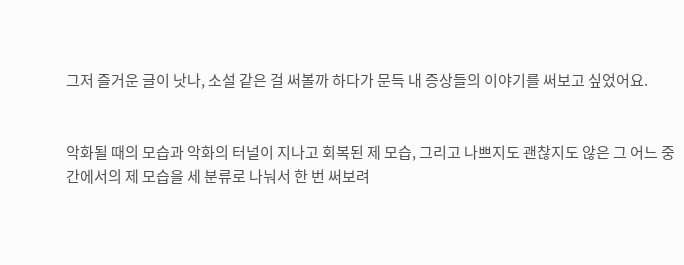그저 즐거운 글이 낫나, 소설 같은 걸 써볼까 하다가 문득 내 증상들의 이야기를 써보고 싶었어요.


악화될 때의 모습과 악화의 터널이 지나고 회복된 제 모습, 그리고 나쁘지도 괜찮지도 않은 그 어느 중간에서의 제 모습을 세 분류로 나눠서 한 번 써보려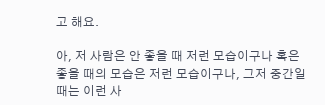고 해요.

아, 저 사람은 안 좋을 때 저런 모습이구나 혹은 좋을 때의 모습은 저런 모습이구나, 그저 중간일 때는 이런 사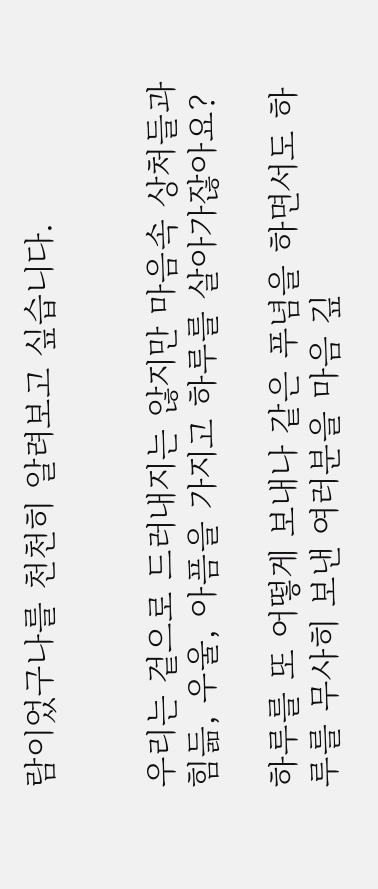람이었구나를 천천히 알려보고 싶습니다.


우리는 겉으로 드러내지는 않지만 마음속 상처들과 힘듦, 우울, 아픔을 가지고 하루를 살아가잖아요?

하루를 또 어떻게 보내나 같은 푸념을 하면서도 하루를 무사히 보낸 여러분을 마음 깊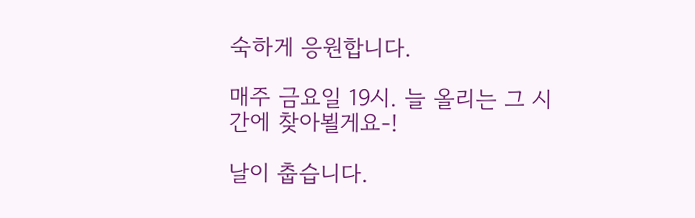숙하게 응원합니다.

매주 금요일 19시. 늘 올리는 그 시간에 찾아뵐게요-!

날이 춥습니다.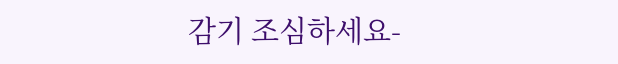감기 조심하세요-